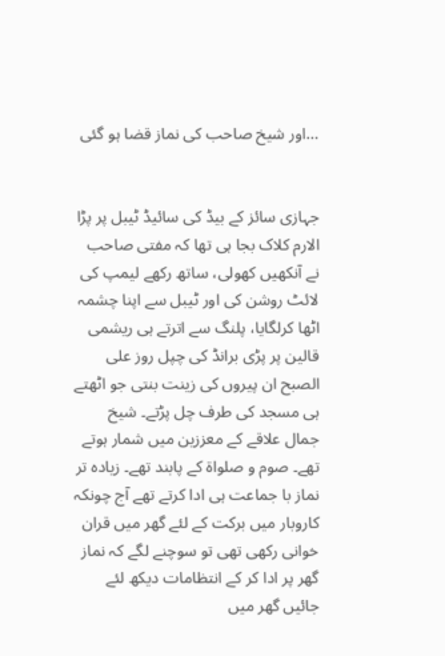…اور شیخ صاحب کی نماز قضا ہو گئی


جہازی سائز کے بیڈ کی سائیڈ ٹیبل پر پڑا الارم کلاک بجا ہی تھا کہ مفتی صاحب نے آنکھیں کھولی، ساتھ رکھے لیمپ کی لائٹ روشن کی اور ٹیبل سے اپنا چشمہ اٹھا کرلگایا، پلنگ سے اترتے ہی ریشمی قالین پر پڑی برانڈ کی چپل روز علی الصبح ان پیروں کی زینت بنتی جو اٹھتے ہی مسجد کی طرف چل پڑتے۔ شیخ جمال علاقے کے معززین میں شمار ہوتے تھے۔ صوم و صلواۃ کے پابند تھے۔ زیادہ تر نماز با جماعت ہی ادا کرتے تھے آج چونکہ کاروبار میں برکت کے لئے گھر میں قران خوانی رکھی تھی تو سوچنے لگے کہ نماز گھر پر ادا کر کے انتظامات دیکھ لئے جائیں گھر میں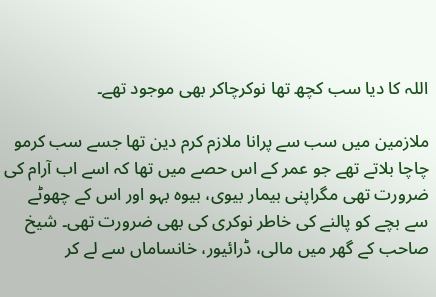اللہ کا دیا سب کچھ تھا نوکرچاکر بھی موجود تھے۔

ملازمین میں سب سے پرانا ملازم کرم دین تھا جسے سب کرمو چاچا بلاتے تھے جو عمر کے اس حصے میں تھا کہ اسے اب آرام کی ضرورت تھی مگراپنی بیمار بیوی، بیوہ بہو اور اس کے چھوٹے سے بچے کو پالنے کی خاطر نوکری کی بھی ضرورت تھی۔ شیخ صاحب کے گھر میں مالی، ڈرائیور، خانساماں سے لے کر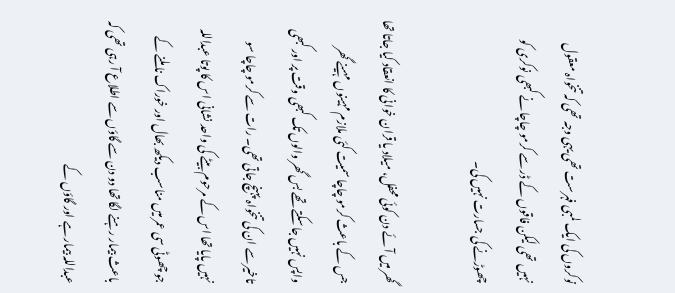نوکروں کی ایک لمبی فہرست تھی یہی وجہ تھی کہ تنخواہ معقول نہیں تھی لیکن فاقوں کے ڈر سے کرمو چاچا نے کبھی نوکری کو چھوڑنے کی جسارت نہیں کی۔

گھر میں آئے دن کوئی محفل، میلاد یا قران خوانی کا انعقاد کیا جاتا تھا جس کے باعث کرمو چاچا سمیت کئی ملازم مہینوں مہینے گھر واپس نہیں جا سکتے تھے بس گھر والوں تک کبھی وقت پر اور کبھی تاخیر سے ان کی تنخواہ پہنچ جاتی تھی۔ رات سے کرمو چاچا سو نہیں پایا تھا اس کے مرحوم بیٹے کی واحد نشانی اس کا پوتا عبداللہ جو چھوٹی سی عمر میں مناسب دیکھ بھال اور خوراک نا ملنے کے باعث بیمار رہنے لگا تھا دو دن سے گاؤں سے اطلاع آ رہی تھی کہ عبداللہ بیمار ہے اور گاؤں کے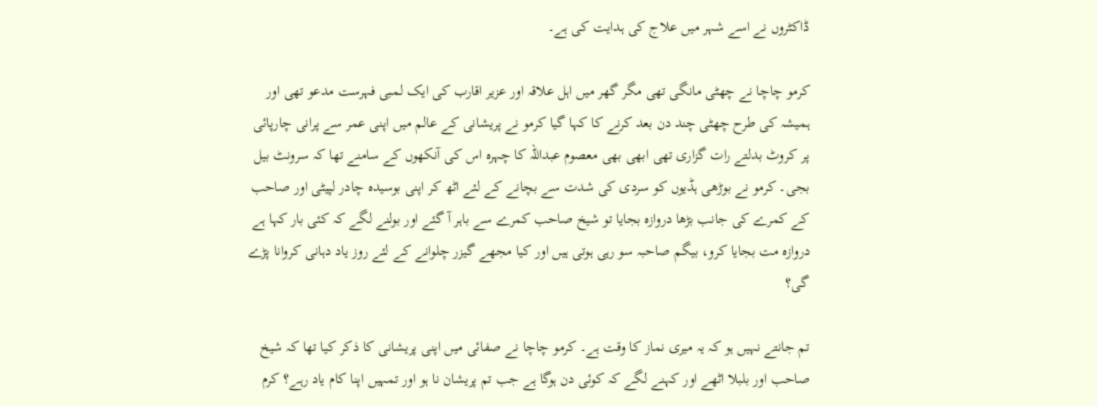ڈاکٹروں نے اسے شہر میں علاج کی ہدایت کی ہے۔

کرمو چاچا نے چھٹی مانگی تھی مگر گھر میں اہل علاقہ اور عزیر اقارب کی ایک لمبی فہرست مدعو تھی اور ہمیشہ کی طرح چھٹی چند دن بعد کرنے کا کہا گیا کرمو نے پریشانی کے عالم میں اپنی عمر سے پرانی چارپائی پر کروٹ بدلتے رات گزاری تھی ابھی بھی معصوم عبداللہ کا چہرہ اس کی آنکھوں کے سامنے تھا کہ سرونٹ بیل بجی۔ کرمو نے بوڑھی ہڈیوں کو سردی کی شدت سے بچانے کے لئے اٹھ کر اپنی بوسیدہ چادر لپیٹی اور صاحب کے کمرے کی جانب بڑھا دروازہ بجایا تو شیخ صاحب کمرے سے باہر آ گئے اور بولنے لگے کہ کئی بار کہا ہے دروازہ مت بجایا کرو، بیگم صاحبہ سو رہی ہوتی ہیں اور کیا مجھے گیزر چلوانے کے لئے روز یاد دہانی کروانا پڑے گی؟

تم جانتے نہیں ہو کہ یہ میری نماز کا وقت ہے۔ کرمو چاچا نے صفائی میں اپنی پریشانی کا ذکر کیا تھا کہ شیخ صاحب اور بلبلا اٹھے اور کہنے لگے کہ کوئی دن ہوگا ہے جب تم پریشان نا ہو اور تمہیں اپنا کام یاد رہے؟ کرم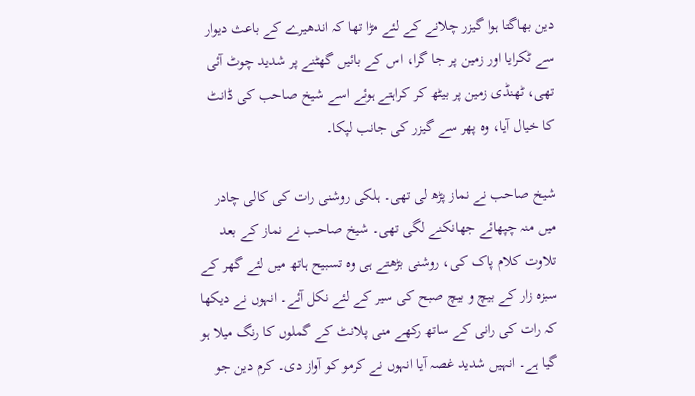دین بھاگتا ہوا گیزر چلانے کے لئے مڑا تھا کہ اندھیرے کے باعث دیوار سے ٹکرایا اور زمین پر جا گرا، اس کے بائیں گھٹنے پر شدید چوٹ آئی تھی، ٹھنڈی زمین پر بیٹھ کر کراہتے ہوئے اسے شیخ صاحب کی ڈانٹ کا خیال آیا، وہ پھر سے گیزر کی جانب لپکا۔

شیخ صاحب نے نماز پڑھ لی تھی۔ ہلکی روشنی رات کی کالی چادر میں منہ چپھائے جھانکنے لگی تھی۔ شیخ صاحب نے نماز کے بعد تلاوت کلام پاک کی، روشنی بڑھتے ہی وہ تسبیح ہاتھ میں لئے گھر کے سبزہ زار کے بیچ و بیچ صبح کی سیر کے لئے نکل آئے۔ انہوں نے دیکھا کہ رات کی رانی کے ساتھ رکھے منی پلانٹ کے گملوں کا رنگ میلا ہو گیا ہے۔ انہیں شدید غصہ آیا انہوں نے کرمو کو آواز دی۔ کرم دین جو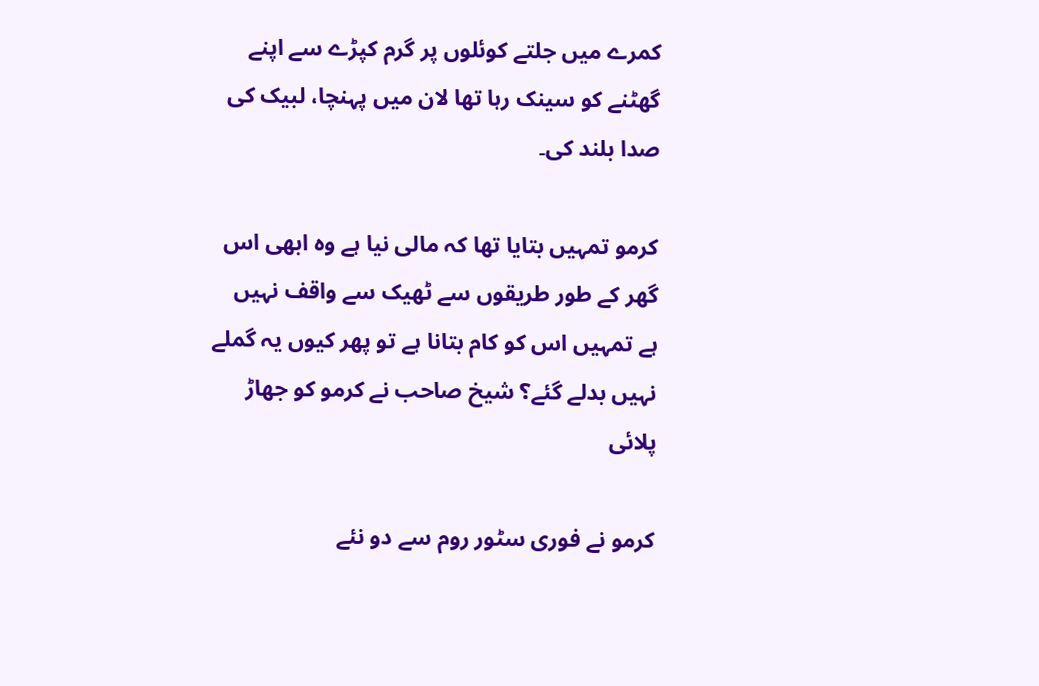کمرے میں جلتے کوئلوں پر گرم کپڑے سے اپنے گھٹنے کو سینک رہا تھا لان میں پہنچا، لبیک کی صدا بلند کی۔

کرمو تمہیں بتایا تھا کہ مالی نیا ہے وہ ابھی اس گھر کے طور طریقوں سے ٹھیک سے واقف نہیں ہے تمہیں اس کو کام بتانا ہے تو پھر کیوں یہ گملے نہیں بدلے گئے؟ شیخ صاحب نے کرمو کو جھاڑ پلائی

کرمو نے فوری سٹور روم سے دو نئے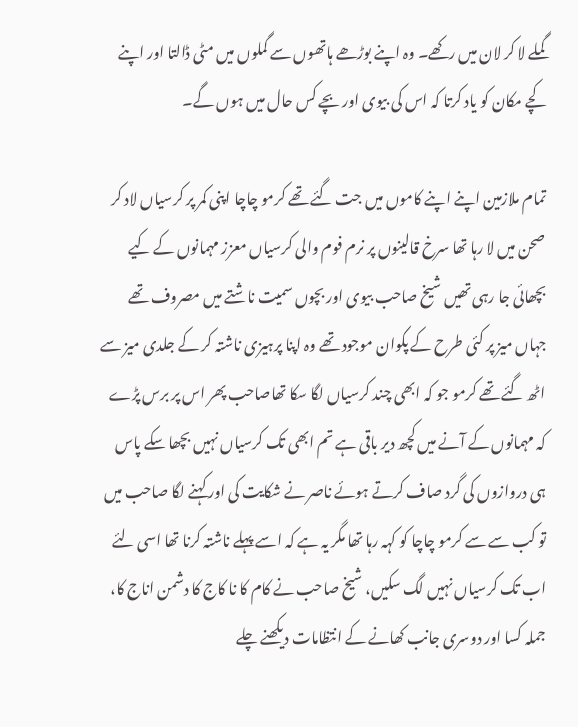گملے لا کر لان میں رکھے۔ وہ اپنے بوڑھے ہاتھوں سے گملوں میں مٹی ڈالتا اور اپنے کچے مکان کو یاد کرتا کہ اس کی بیوی اور بچے کس حال میں ہوں گے۔

تمام ملازمین اپنے اپنے کاموں میں جت گئے تھے کرمو چاچا اپنی کمر پر کرسیاں لاد کر صحن میں لا رہا تھا سرخ قالینوں پر نرم فوم والی کرسیاں معزز مہمانوں کے کیے بچھائی جا رہی تھیں شیخ صاحب بیوی اور بچوں سمیت ناشتے میں مصروف تھے جہاں میز پر کئی طرح کے پکوان موجود تھے وہ اپنا پرہیزی ناشتہ کر کے جلدی میز سے اٹھ گئے تھے کرمو جو کہ ابھی چند کرسیاں لگا سکا تھاصاحب پھر اس پر برس پڑے کہ مہمانوں کے آنے میں کچھ دیر باقی ہے تم ابھی تک کرسیاں نہیں بچھا سکے پاس ہی دروازوں کی گرد صاف کرتے ہوئے ناصر نے شکایت کی اور کہنے لگا صاحب میں تو کب سے سے کرمو چاچا کو کہہ رہا تھا مگر یہ ہے کہ اسے پہلے ناشتہ کرنا تھا اسی لئے اب تک کرسیاں نہیں لگ سکیں، شیخ صاحب نے کام کا نا کاج کا دشمن اناج کا، جملہ کسا اور دوسری جانب کھانے کے انتظامات دیکھنے چلے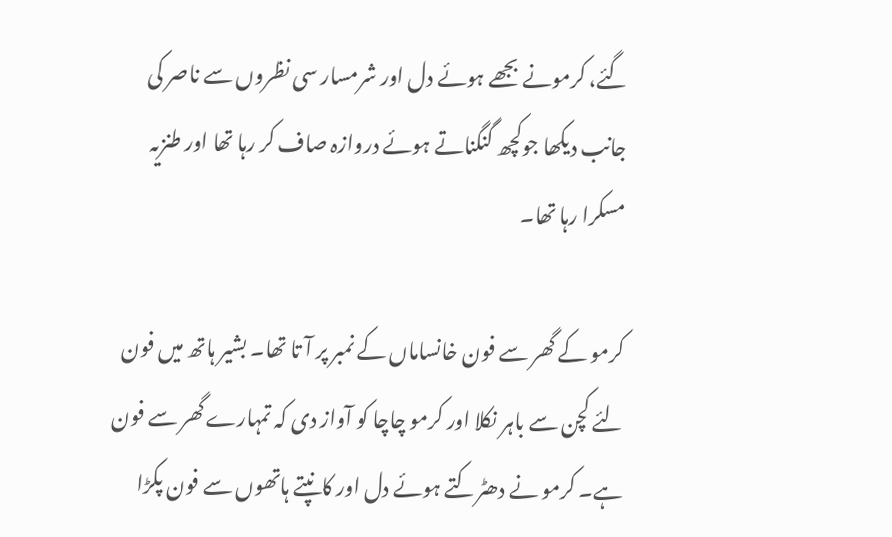گئے، کرمونے بجھے ہوئے دل اور شرمسار سی نظروں سے ناصر کی جانب دیکھا جوکچھ گنگناتے ہوئے دروازہ صاف کر رہا تھا اور طنزیہ مسکرا رہا تھا۔

کرمو کے گھر سے فون خانساماں کے نمبر پر آ تا تھا۔ بشیر ہاتھ میں فون لئے کچن سے باہر نکلا اور کرمو چاچا کو آواز دی کہ تمہارے گھر سے فون ہے۔ کرمو نے دھٹرکتے ہوئے دل اور کانپتے ہاتھوں سے فون پکڑا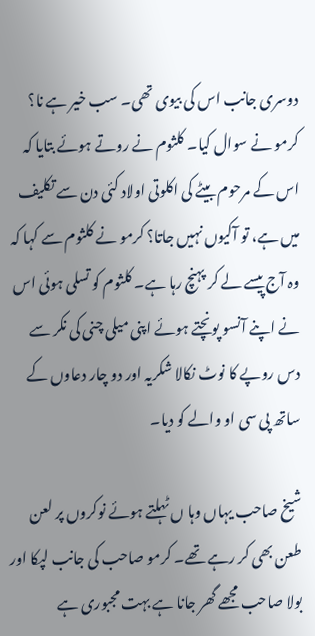دوسری جانب اس کی بیوی تھی۔ سب خیر ہے نا؟ کرمو نے سوال کیا۔ کلثوم نے روتے ہوئے بتایا کہ اس کے مرحوم بیٹے کی اکلوتی اولاد کئی دن سے تکلیف میں ہے، تو آکیوں نہیں جاتا؟ کرمو نے کلثوم سے کہا کہ وہ آج پیسے لے کر پہنچ رہا ہے۔ کلثوم کو تسلی ہوئی اس نے اپنے آنسو پونچتے ہوئے اپنی میلی چنی کی نکر سے دس روپے کا نوٹ نکالا شکریہ اور دو چار دعاوں کے ساتھ پی سی او والے کو دیا۔

شیخ صاحب یہاں وہا ں ٹہلتے ہوئے نوکروں پر لعن طعن بھی کر رہے تھے۔ کرمو صاحب کی جانب لپکا اور بولا صاحب مجھے گھر جانا ہے بہت مجبوری ہے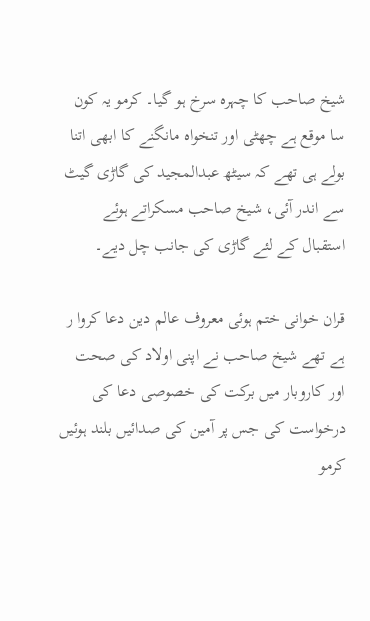شیخ صاحب کا چہرہ سرخ ہو گیا۔ کرمو یہ کون سا موقع ہے چھٹی اور تنخواہ مانگنے کا ابھی اتنا بولے ہی تھے کہ سیٹھ عبدالمجید کی گاڑی گیٹ سے اندر آئی، شیخ صاحب مسکراتے ہوئے استقبال کے لئے گاڑی کی جانب چل دیے۔

قران خوانی ختم ہوئی معروف عالم دین دعا کروا ر ہے تھے شیخ صاحب نے اپنی اولاد کی صحت اور کاروبار میں برکت کی خصوصی دعا کی درخواست کی جس پر آمین کی صدائیں بلند ہوئیں کرمو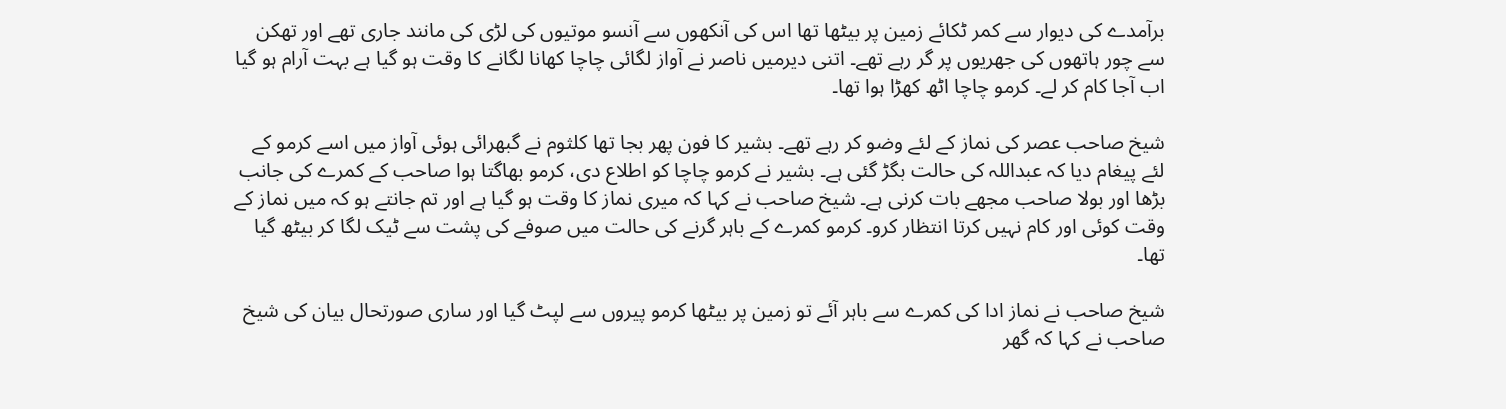برآمدے کی دیوار سے کمر ٹکائے زمین پر بیٹھا تھا اس کی آنکھوں سے آنسو موتیوں کی لڑی کی مانند جاری تھے اور تھکن سے چور ہاتھوں کی جھریوں پر گر رہے تھے۔ اتنی دیرمیں ناصر نے آواز لگائی چاچا کھانا لگانے کا وقت ہو گیا ہے بہت آرام ہو گیا اب آجا کام کر لے۔ کرمو چاچا اٹھ کھڑا ہوا تھا۔

شیخ صاحب عصر کی نماز کے لئے وضو کر رہے تھے۔ بشیر کا فون پھر بجا تھا کلثوم نے گبھرائی ہوئی آواز میں اسے کرمو کے لئے پیغام دیا کہ عبداللہ کی حالت بگڑ گئی ہے۔ بشیر نے کرمو چاچا کو اطلاع دی، کرمو بھاگتا ہوا صاحب کے کمرے کی جانب بڑھا اور بولا صاحب مجھے بات کرنی ہے۔ شیخ صاحب نے کہا کہ میری نماز کا وقت ہو گیا ہے اور تم جانتے ہو کہ میں نماز کے وقت کوئی اور کام نہیں کرتا انتظار کرو۔ کرمو کمرے کے باہر گرنے کی حالت میں صوفے کی پشت سے ٹیک لگا کر بیٹھ گیا تھا۔

شیخ صاحب نے نماز ادا کی کمرے سے باہر آئے تو زمین پر بیٹھا کرمو پیروں سے لپٹ گیا اور ساری صورتحال بیان کی شیخ صاحب نے کہا کہ گھر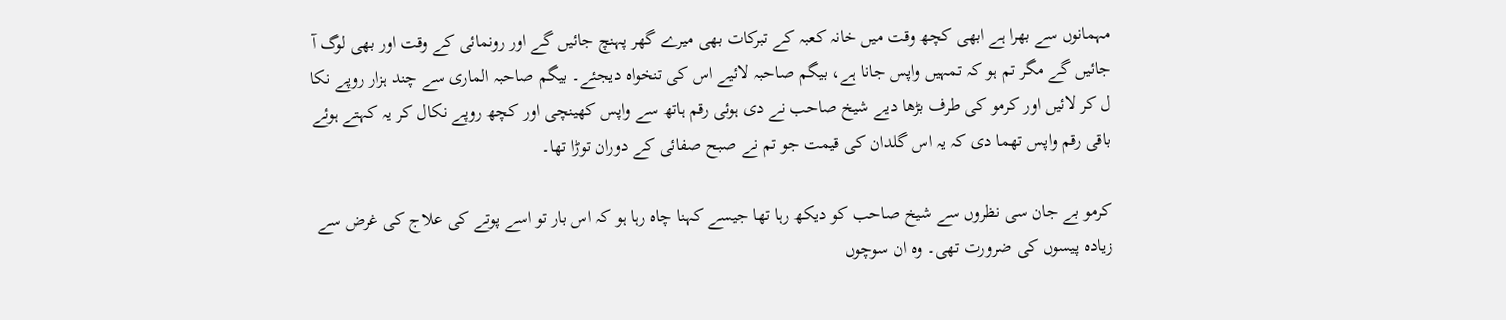مہمانوں سے بھرا ہے ابھی کچھ وقت میں خانہ کعبہ کے تبرکات بھی میرے گھر پہنچ جائیں گے اور رونمائی کے وقت اور بھی لوگ آ جائیں گے مگر تم ہو کہ تمہیں واپس جانا ہے، بیگم صاحبہ لائیے اس کی تنخواہ دیجئے۔ بیگم صاحبہ الماری سے چند ہزار روپے نکا ل کر لائیں اور کرمو کی طرف بڑھا دیے شیخ صاحب نے دی ہوئی رقم ہاتھ سے واپس کھینچی اور کچھ روپے نکال کر یہ کہتے ہوئے باقی رقم واپس تھما دی کہ یہ اس گلدان کی قیمت جو تم نے صبح صفائی کے دوران توڑا تھا۔

کرمو بے جان سی نظروں سے شیخ صاحب کو دیکھ رہا تھا جیسے کہنا چاہ رہا ہو کہ اس بار تو اسے پوتے کی علاج کی غرض سے زیادہ پیسوں کی ضرورت تھی۔ وہ ان سوچوں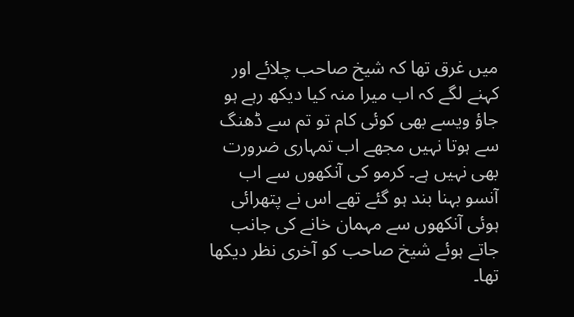میں غرق تھا کہ شیخ صاحب چلائے اور کہنے لگے کہ اب میرا منہ کیا دیکھ رہے ہو جاؤ ویسے بھی کوئی کام تو تم سے ڈھنگ سے ہوتا نہیں مجھے اب تمہاری ضرورت بھی نہیں ہے۔ کرمو کی آنکھوں سے اب آنسو بہنا بند ہو گئے تھے اس نے پتھرائی ہوئی آنکھوں سے مہمان خانے کی جانب جاتے ہوئے شیخ صاحب کو آخری نظر دیکھا تھا۔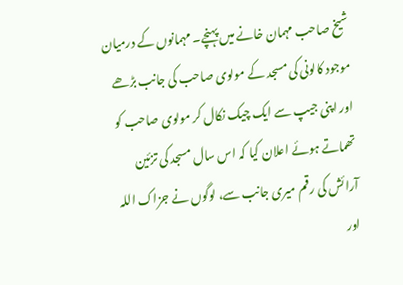شیخ صاحب مہمان خانے میں پہنچے۔ مہمانوں کے درمیان موجود کالونی کی مسجد کے مولوی صاحب کی جانب بڑھے اور اپنی جیپ سے ایک چیک نکال کر مولوی صاحب کو تھماتے ہوئے اعلان کیا کہ اس سال مسجد کی تزئین آرائش کی رقم میری جانب سے، لوگوں نے جزاک اللہ اور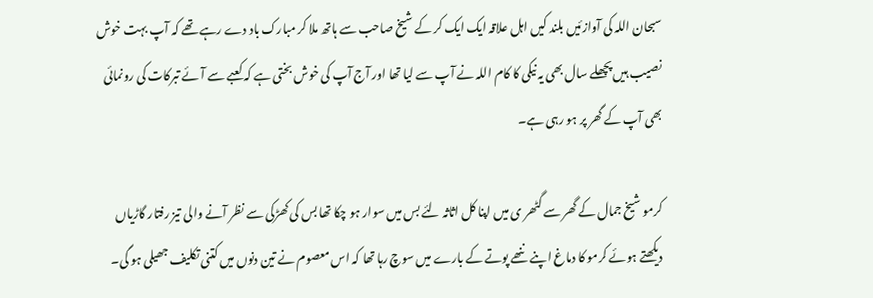سبحان اللہ کی آوازئیں بلند کیں اہل علاقہ ایک ایک کر کے شیخ صاحب سے ہاتھ ملا کر مبارک باد دے رہے تھے کہ آپ بہت خوش نصیب ہیں پچھلے سال بھی یہ نیکی کا کام اللہ نے آپ سے لیا تھا اور آج آپ کی خوش بختی ہے کہ کعبے سے آئے تبرکات کی رونمائی بھی آپ کے گھر پر ہو رہی ہے۔

کرمو شیخ جمال کے گھر سے گٹھر ی میں اپنا کل اثاثہ لئے بس میں سوار ہو چکا تھا بس کی کھڑکی سے نظر آنے والی تیز رفتار گاڑیاں دیکھتے ہوئے کرمو کا دماغ اپنے ننھے پوتے کے بارے میں سوچ رہا تھا کہ اس معصوم نے تین دنوں میں کتنی تکلیف جھیلی ہو گی۔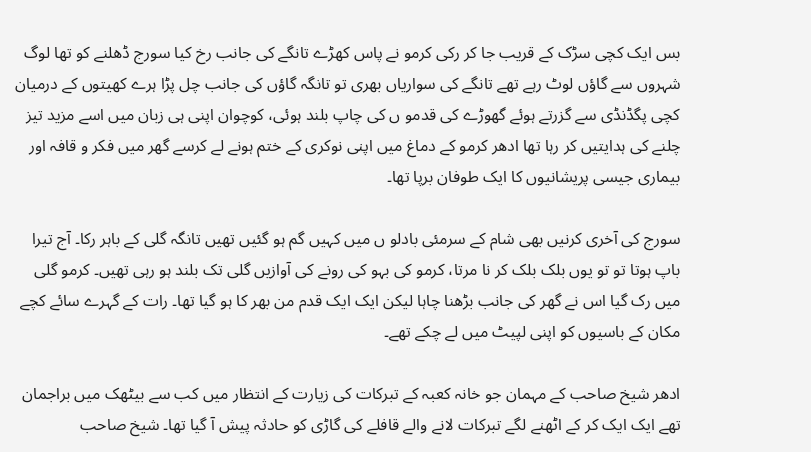بس ایک کچی سڑک کے قریب جا کر رکی کرمو نے پاس کھڑے تانگے کی جانب رخ کیا سورج ڈھلنے کو تھا لوگ شہروں سے گاؤں لوٹ رہے تھے تانگے کی سواریاں بھری تو تانگہ گاؤں کی جانب چل پڑا ہرے کھیتوں کے درمیان کچی پگڈنڈی سے گزرتے ہوئے گھوڑے کی قدمو ں کی چاپ بلند ہوئی، کوچوان اپنی ہی زبان میں اسے مزید تیز چلنے کی ہدایتیں کر رہا تھا ادھر کرمو کے دماغ میں اپنی نوکری کے ختم ہونے لے کرسے گھر میں فکر و قافہ اور بیماری جیسی پریشانیوں کا ایک طوفان برپا تھا۔

سورج کی آخری کرنیں بھی شام کے سرمئی بادلو ں میں کہیں گم ہو گئیں تھیں تانگہ گلی کے باہر رکا۔ آج تیرا باپ ہوتا تو تو یوں بلک بلک کر نا مرتا، کرمو کی بہو کی رونے کی آوازیں گلی تک بلند ہو رہی تھیں۔ کرمو گلی میں رک گیا اس نے گھر کی جانب بڑھنا چاہا لیکن ایک ایک قدم من بھر کا ہو گیا تھا۔ رات کے گہرے سائے کچے مکان کے باسیوں کو اپنی لپیٹ میں لے چکے تھے۔

ادھر شیخ صاحب کے مہمان جو خانہ کعبہ کے تبرکات کی زیارت کے انتظار میں کب سے بیٹھک میں براجمان تھے ایک ایک کر کے اٹھنے لگے تبرکات لانے والے قافلے کی گاڑی کو حادثہ پیش آ گیا تھا۔ شیخ صاحب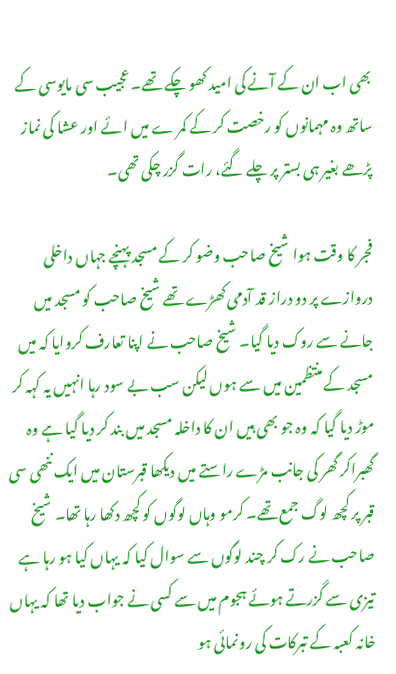بھی اب ان کے آنے کی امید کھو چکے تھے۔ عجیب سی مایوسی کے ساتھ وہ مہمانوں کو رخصت کر کے کمر ے میں ائے اور عشا کی نماز پڑھے بغیر ہی بستر پر چلے گئے، رات گزر چکی تھی۔

فجر کا وقت ہوا شیخ صاحب وضو کر کے مسجد پہنچے جہاں داخلی دروازے پر دو دراز قد آدمی کھڑے تھے شیخ صاحب کو مسجد میں جانے سے روک دیا گیا۔ شیخ صاحب نے اپنا تعارف کروایا کہ میں مسجد کے منتظمین میں سے ہوں لیکن سب بے سود رہا انہیں یہ کہہ کر موڑ دیا گیا کہ وہ جو بھی ہیں ان کا داخلہ مسجد میں بند کر دیا گیا ہے وہ گھبراکر گھر کی جانب مڑے راستے میں دیکھا قبرستان میں ایک ننھی سی قبر پر کچھ لوگ جمع تھے۔ کرمو وہاں لوگوں کو کچھ دکھا رہا تھا۔ شیخ صاحب نے رک کر چند لوگوں سے سوال کیا کہ یہاں کیا ہو رہا ہے تیزی سے گزرتے ہوئے ہجوم میں سے کسی نے جواب دیا تھا کہ یہاں خانہ کعبہ کے تبرکات کی رونمائی ہو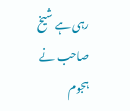رہی ہے شیخ صاحب نے ہجوم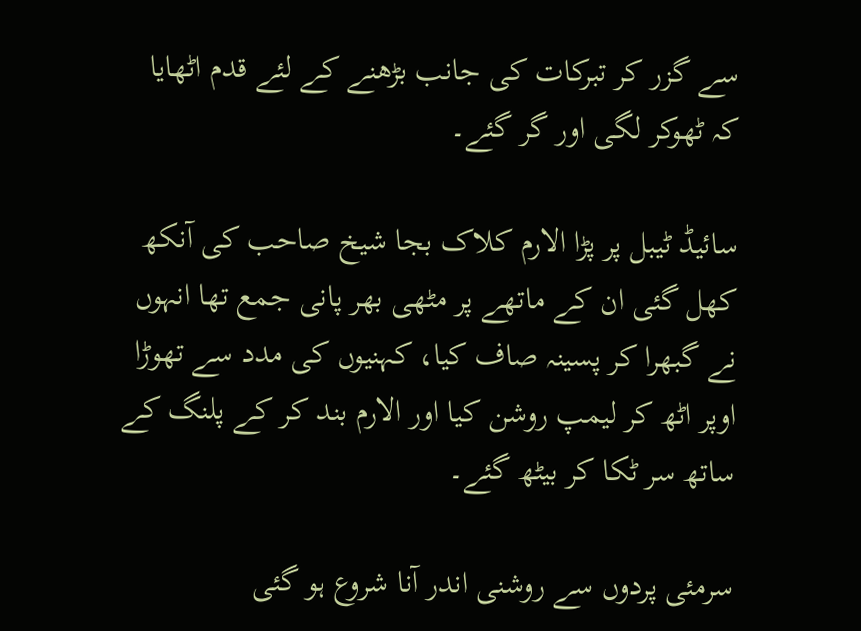سے گزر کر تبرکات کی جانب بڑھنے کے لئے قدم اٹھایا کہ ٹھوکر لگی اور گر گئے۔

سائیڈ ٹیبل پر پڑا الارم کلاک بجا شیخ صاحب کی آنکھ کھل گئی ان کے ماتھے پر مٹھی بھر پانی جمع تھا انہوں نے گبھرا کر پسینہ صاف کیا، کہنیوں کی مدد سے تھوڑا اوپر اٹھ کر لیمپ روشن کیا اور الارم بند کر کے پلنگ کے ساتھ سر ٹکا کر بیٹھ گئے۔

سرمئی پردوں سے روشنی اندر آنا شروع ہو گئی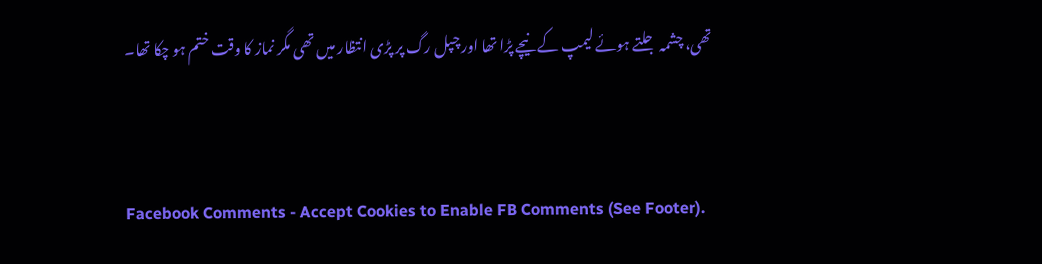تھی، چشمہ جلتے ہوئے لیمپ کے نیچے پڑا تھا اور چپل رگ پر پڑی انتظار میں تھی مگر نماز کا وقت ختم ہو چکا تھا۔


Facebook Comments - Accept Cookies to Enable FB Comments (See Footer).